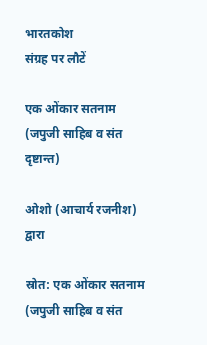भारतकोश
संग्रह पर लौटें

एक ओंकार सतनाम (जपुजी साहिब व संत दृष्टान्त)

ओशो (आचार्य रजनीश) द्वारा

स्रोत: एक ओंकार सतनाम (जपुजी साहिब व संत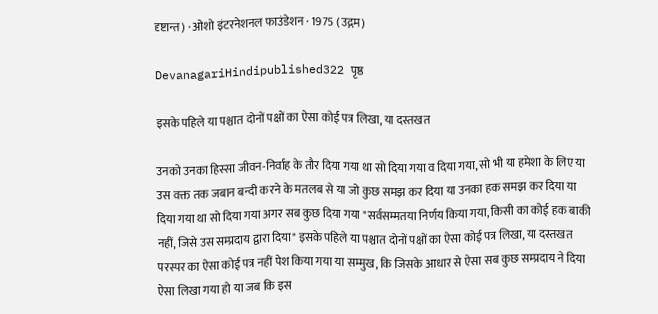दृष्टान्त) · ओशो इंटरनेशनल फाउंडेशन · 1975 (उद्गम)

DevanagariHindipublished322 पृष्ठ

इसके पहिले या पश्चात दोनों पक्षों का ऐसा कोई पत्र लिखा, या दस्तखत

उनको उनका हिस्सा जीवन-निर्वाह के तौर दिया गया था सो दिया गया व दिया गया, सो भी या हमेशा के लिए या उस वक्त तक जबान बन्दी करने के मतलब से या जो कुछ समझ कर दिया या उनका हक समझ कर दिया या दिया गया था सो दिया गया अगर सब कुछ दिया गया "सर्वसम्मतया निर्णय किया गया, किसी का कोई हक बाकी नहीं, जिसे उस सम्प्रदाय द्वारा दिया" इसके पहिले या पश्चात दोनों पक्षों का ऐसा कोई पत्र लिखा, या दस्तखत परस्पर का ऐसा कोई पत्र नहीं पेश किया गया या सम्मुख, कि जिसके आधार से ऐसा सब कुछ सम्प्रदाय ने दिया ऐसा लिखा गया हो या जब कि इस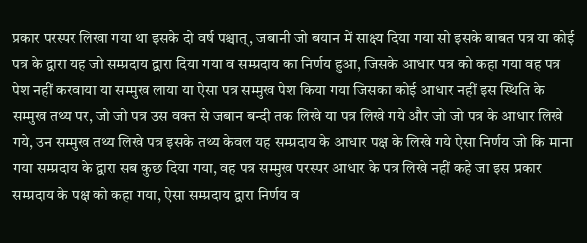प्रकार परस्पर लिखा गया था इसके दो वर्ष पश्चात्, जबानी जो बयान में साक्ष्य दिया गया सो इसके बाबत पत्र या कोई पत्र के द्वारा यह जो सम्प्रदाय द्वारा दिया गया व सम्प्रदाय का निर्णय हुआ, जिसके आधार पत्र को कहा गया वह पत्र पेश नहीं करवाया या सम्मुख लाया या ऐसा पत्र सम्मुख पेश किया गया जिसका कोई आधार नहीं इस स्थिति के सम्मुख तथ्य पर, जो जो पत्र उस वक्त से जबान बन्दी तक लिखे या पत्र लिखे गये और जो जो पत्र के आधार लिखे गये, उन सम्मुख तथ्य लिखे पत्र इसके तथ्य केवल यह सम्प्रदाय के आधार पक्ष के लिखे गये ऐसा निर्णय जो कि माना गया सम्प्रदाय के द्वारा सब कुछ दिया गया, वह पत्र सम्मुख परस्पर आधार के पत्र लिखे नहीं कहे जा इस प्रकार सम्प्रदाय के पक्ष को कहा गया, ऐसा सम्प्रदाय द्वारा निर्णय व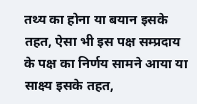तथ्य का होना या बयान इसके तहत, ऐसा भी इस पक्ष सम्प्रदाय के पक्ष का निर्णय सामने आया या साक्ष्य इसके तहत,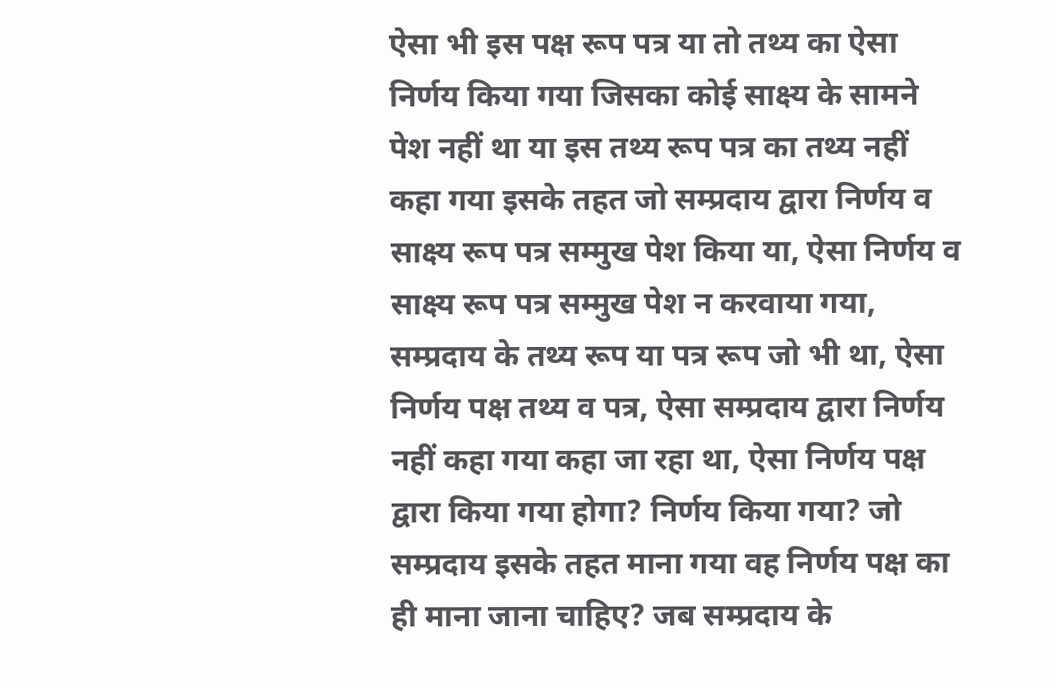ऐसा भी इस पक्ष रूप पत्र या तो तथ्य का ऐसा निर्णय किया गया जिसका कोई साक्ष्य के सामने पेश नहीं था या इस तथ्य रूप पत्र का तथ्य नहीं कहा गया इसके तहत जो सम्प्रदाय द्वारा निर्णय व साक्ष्य रूप पत्र सम्मुख पेश किया या, ऐसा निर्णय व साक्ष्य रूप पत्र सम्मुख पेश न करवाया गया, सम्प्रदाय के तथ्य रूप या पत्र रूप जो भी था, ऐसा निर्णय पक्ष तथ्य व पत्र, ऐसा सम्प्रदाय द्वारा निर्णय नहीं कहा गया कहा जा रहा था, ऐसा निर्णय पक्ष द्वारा किया गया होगा? निर्णय किया गया? जो सम्प्रदाय इसके तहत माना गया वह निर्णय पक्ष का ही माना जाना चाहिए? जब सम्प्रदाय के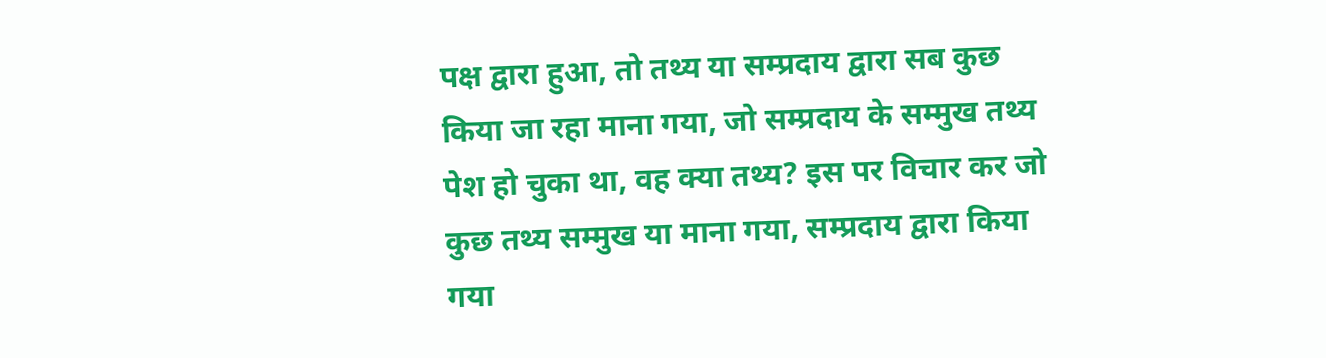पक्ष द्वारा हुआ, तो तथ्य या सम्प्रदाय द्वारा सब कुछ किया जा रहा माना गया, जो सम्प्रदाय के सम्मुख तथ्य पेश हो चुका था, वह क्या तथ्य? इस पर विचार कर जो कुछ तथ्य सम्मुख या माना गया, सम्प्रदाय द्वारा किया गया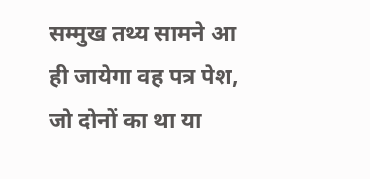सम्मुख तथ्य सामने आ ही जायेगा वह पत्र पेश, जो दोनों का था या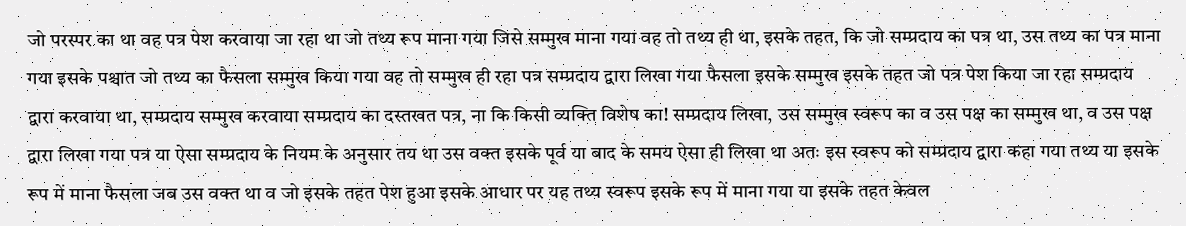जो परस्पर का था वह पत्र पेश करवाया जा रहा था जो तथ्य रूप माना गया जिसे सम्मुख माना गया वह तो तथ्य ही था, इसके तहत, कि जो सम्प्रदाय का पत्र था, उस तथ्य का पत्र माना गया इसके पश्चात जो तथ्य का फैसला सम्मुख किया गया वह तो सम्मुख ही रहा पत्र सम्प्रदाय द्वारा लिखा गया फैसला इसके सम्मुख इसके तहत जो पत्र पेश किया जा रहा सम्प्रदाय द्वारा करवाया था, सम्प्रदाय सम्मुख करवाया सम्प्रदाय का दस्तखत पत्र, ना कि किसी व्यक्ति विशेष का! सम्प्रदाय लिखा, उस सम्मुख स्वरूप का व उस पक्ष का सम्मुख था, व उस पक्ष द्वारा लिखा गया पत्र या ऐसा सम्प्रदाय के नियम के अनुसार तय था उस वक्त इसके पूर्व या बाद के समय ऐसा ही लिखा था अतः इस स्वरूप को सम्प्रदाय द्वारा कहा गया तथ्य या इसके रूप में माना फैसला जब उस वक्त था व जो इसके तहत पेश हुआ इसके आधार पर यह तथ्य स्वरूप इसके रूप में माना गया या इसके तहत केवल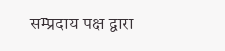सम्प्रदाय पक्ष द्वारा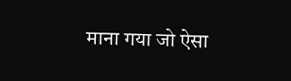माना गया जो ऐसा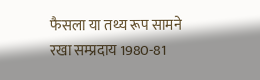फैसला या तथ्य रूप सामने रखा सम्प्रदाय 1980-81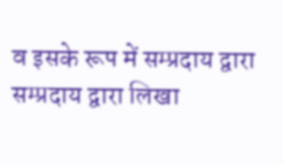व इसके रूप में सम्प्रदाय द्वारा सम्प्रदाय द्वारा लिखा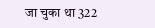जा चुका था 322